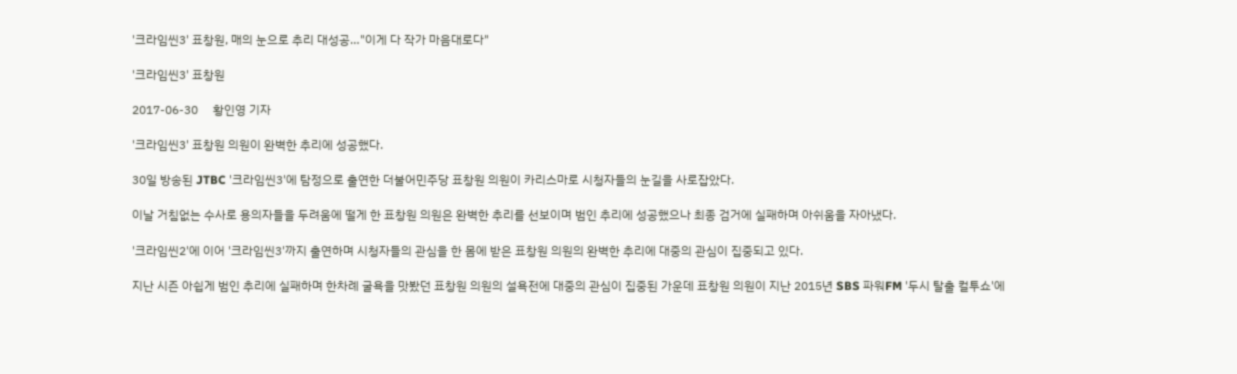'크라임씬3' 표창원, 매의 눈으로 추리 대성공…"이게 다 작가 마음대로다"

'크라임씬3' 표창원

2017-06-30     황인영 기자

'크라임씬3' 표창원 의원이 완벽한 추리에 성공했다.

30일 방송된 JTBC '크라임씬3'에 탐정으로 출연한 더불어민주당 표창원 의원이 카리스마로 시청자들의 눈길을 사로잡았다.

이날 거침없는 수사로 용의자들을 두려움에 떨게 한 표창원 의원은 완벽한 추리를 선보이며 범인 추리에 성공했으나 최종 검거에 실패하며 아쉬움을 자아냈다.

'크라임씬2'에 이어 '크라임씬3'까지 출연하며 시청자들의 관심을 한 몸에 받은 표창원 의원의 완벽한 추리에 대중의 관심이 집중되고 있다.

지난 시즌 아쉽게 범인 추리에 실패하며 한차례 굴욕을 맛봤던 표창원 의원의 설욕전에 대중의 관심이 집중된 가운데 표창원 의원이 지난 2015년 SBS 파워FM '두시 탈출 컬투쇼'에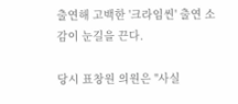출연해 고백한 '크라임씬' 출연 소감이 눈길을 끈다.

당시 표창원 의원은 "사실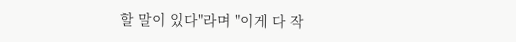할 말이 있다"라며 "이게 다 작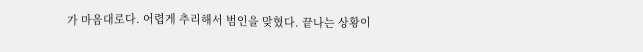가 마음대로다. 어렵게 추리해서 범인을 맞혔다. 끝나는 상황이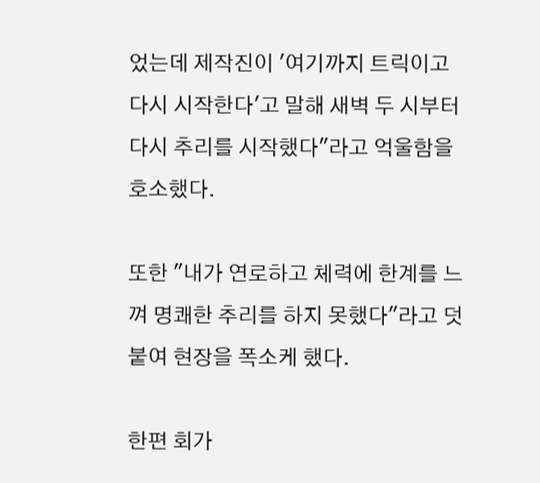었는데 제작진이 '여기까지 트릭이고 다시 시작한다'고 말해 새벽 두 시부터 다시 추리를 시작했다"라고 억울함을 호소했다.

또한 "내가 연로하고 체력에 한계를 느껴 명쾌한 추리를 하지 못했다"라고 덧붙여 현장을 폭소케 했다.

한편 회가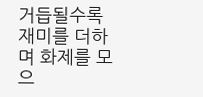거듭될수록 재미를 더하며 화제를 모으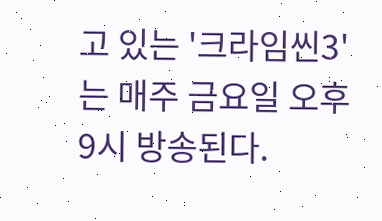고 있는 '크라임씬3'는 매주 금요일 오후 9시 방송된다.